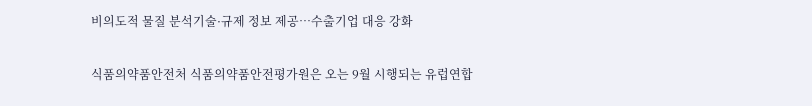비의도적 물질 분석기술·규제 정보 제공…수출기업 대응 강화

식품의약품안전처 식품의약품안전평가원은 오는 9월 시행되는 유럽연합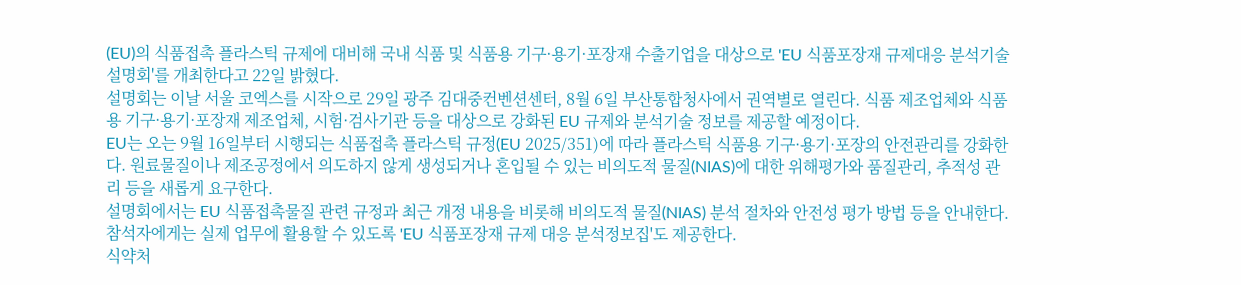(EU)의 식품접촉 플라스틱 규제에 대비해 국내 식품 및 식품용 기구·용기·포장재 수출기업을 대상으로 'EU 식품포장재 규제대응 분석기술 설명회'를 개최한다고 22일 밝혔다.
설명회는 이날 서울 코엑스를 시작으로 29일 광주 김대중컨벤션센터, 8월 6일 부산통합청사에서 권역별로 열린다. 식품 제조업체와 식품용 기구·용기·포장재 제조업체, 시험·검사기관 등을 대상으로 강화된 EU 규제와 분석기술 정보를 제공할 예정이다.
EU는 오는 9월 16일부터 시행되는 식품접촉 플라스틱 규정(EU 2025/351)에 따라 플라스틱 식품용 기구·용기·포장의 안전관리를 강화한다. 원료물질이나 제조공정에서 의도하지 않게 생성되거나 혼입될 수 있는 비의도적 물질(NIAS)에 대한 위해평가와 품질관리, 추적성 관리 등을 새롭게 요구한다.
설명회에서는 EU 식품접촉물질 관련 규정과 최근 개정 내용을 비롯해 비의도적 물질(NIAS) 분석 절차와 안전성 평가 방법 등을 안내한다. 참석자에게는 실제 업무에 활용할 수 있도록 'EU 식품포장재 규제 대응 분석정보집'도 제공한다.
식약처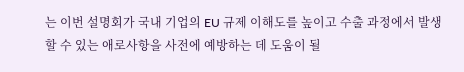는 이번 설명회가 국내 기업의 EU 규제 이해도를 높이고 수출 과정에서 발생할 수 있는 애로사항을 사전에 예방하는 데 도움이 될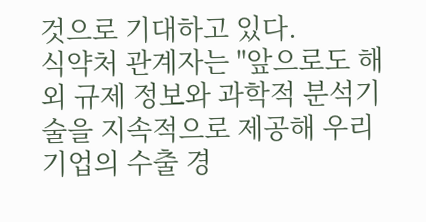것으로 기대하고 있다.
식약처 관계자는 "앞으로도 해외 규제 정보와 과학적 분석기술을 지속적으로 제공해 우리 기업의 수출 경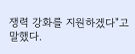쟁력 강화를 지원하겠다"고 말했다.